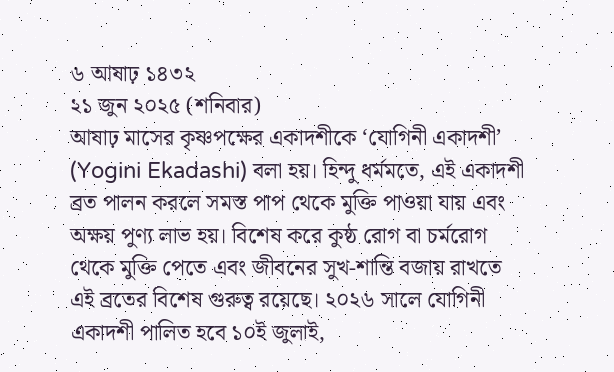৬ আষাঢ় ১৪৩২
২১ জুন ২০২৫ (শনিবার)
আষাঢ় মাসের কৃষ্ণপক্ষের একাদশীকে ‘যোগিনী একাদশী’ (Yogini Ekadashi) বলা হয়। হিন্দু ধর্মমতে, এই একাদশী ব্রত পালন করলে সমস্ত পাপ থেকে মুক্তি পাওয়া যায় এবং অক্ষয় পুণ্য লাভ হয়। বিশেষ করে কুষ্ঠ রোগ বা চর্মরোগ থেকে মুক্তি পেতে এবং জীবনের সুখ-শান্তি বজায় রাখতে এই ব্রতের বিশেষ গুরুত্ব রয়েছে। ২০২৬ সালে যোগিনী একাদশী পালিত হবে ১০ই জুলাই,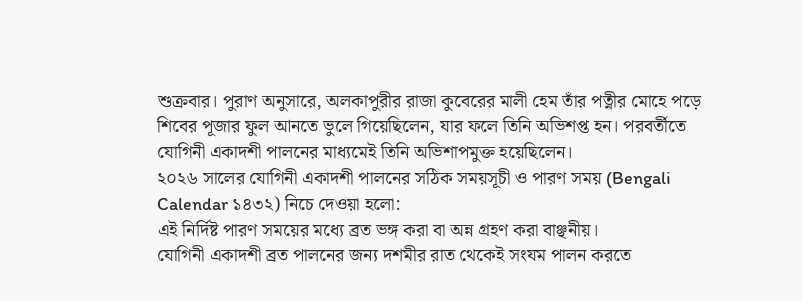শুক্রবার। পুরাণ অনুসারে, অলকাপুরীর রাজা কুবেরের মালী হেম তাঁর পত্নীর মোহে পড়ে শিবের পূজার ফুল আনতে ভুলে গিয়েছিলেন, যার ফলে তিনি অভিশপ্ত হন। পরবর্তীতে যোগিনী একাদশী পালনের মাধ্যমেই তিনি অভিশাপমুক্ত হয়েছিলেন।
২০২৬ সালের যোগিনী একাদশী পালনের সঠিক সময়সূচী ও পারণ সময় (Bengali Calendar ১৪৩২) নিচে দেওয়া হলো:
এই নির্দিষ্ট পারণ সময়ের মধ্যে ব্রত ভঙ্গ করা বা অন্ন গ্রহণ করা বাঞ্ছনীয়।
যোগিনী একাদশী ব্রত পালনের জন্য দশমীর রাত থেকেই সংযম পালন করতে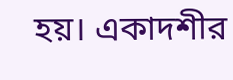হয়। একাদশীর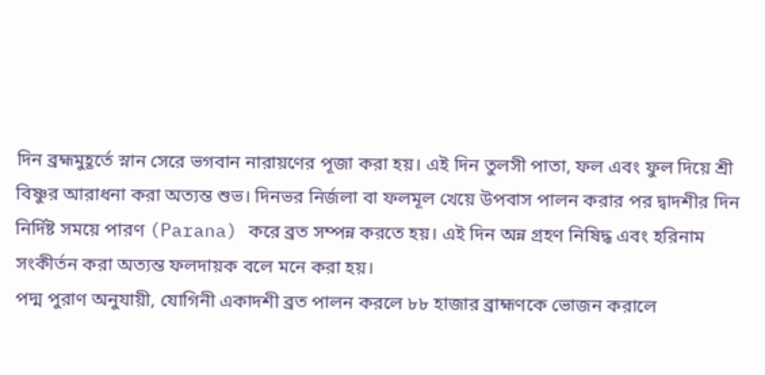দিন ব্রহ্মমুহূর্তে স্নান সেরে ভগবান নারায়ণের পূজা করা হয়। এই দিন তুলসী পাতা, ফল এবং ফুল দিয়ে শ্রী বিষ্ণুর আরাধনা করা অত্যন্ত শুভ। দিনভর নির্জলা বা ফলমূল খেয়ে উপবাস পালন করার পর দ্বাদশীর দিন নির্দিষ্ট সময়ে পারণ (Parana) করে ব্রত সম্পন্ন করতে হয়। এই দিন অন্ন গ্রহণ নিষিদ্ধ এবং হরিনাম সংকীর্তন করা অত্যন্ত ফলদায়ক বলে মনে করা হয়।
পদ্ম পুরাণ অনুযায়ী, যোগিনী একাদশী ব্রত পালন করলে ৮৮ হাজার ব্রাহ্মণকে ভোজন করালে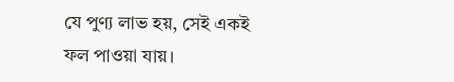যে পুণ্য লাভ হয়, সেই একই ফল পাওয়া যায়।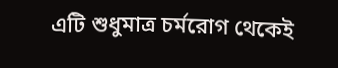এটি শুধুমাত্র চর্মরোগ থেকেই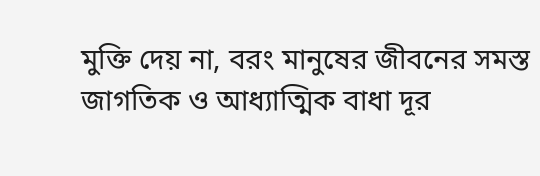মুক্তি দেয় না, বরং মানুষের জীবনের সমস্ত জাগতিক ও আধ্যাত্মিক বাধা দূর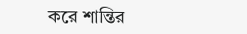করে শান্তির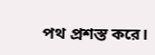পথ প্রশস্ত করে।